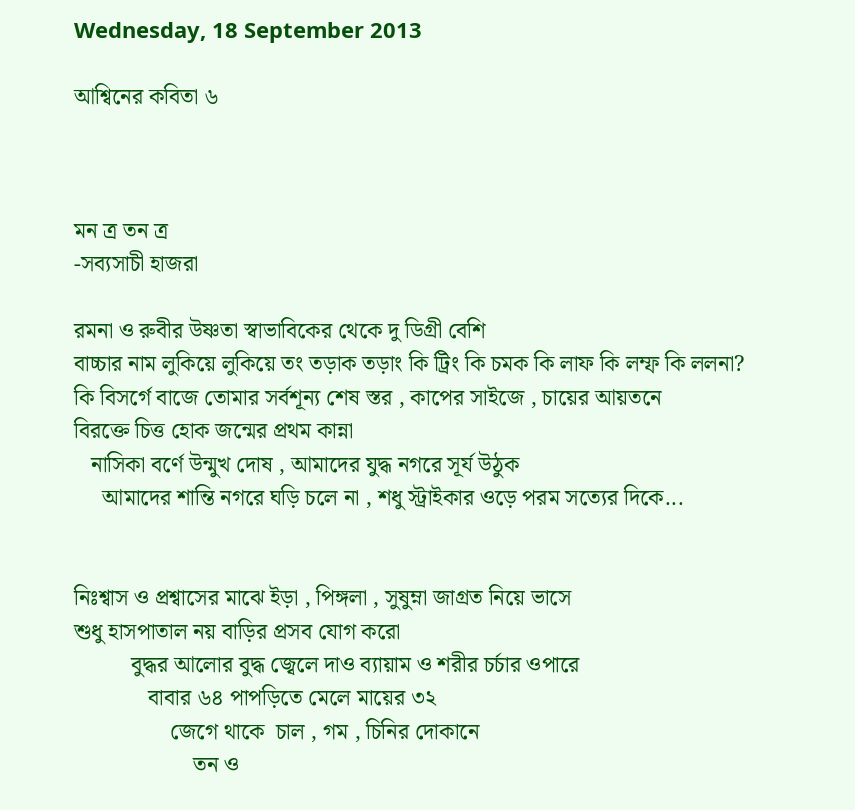Wednesday, 18 September 2013

আশ্বিনের কবিতা ৬



মন ত্র তন ত্র
-সব্যসাচী হাজরা

রমনা ও রুবীর উষ্ণতা স্বাভাবিকের থেকে দু ডিগ্রী বেশি
বাচ্চার নাম লুকিয়ে লুকিয়ে তং তড়াক তড়াং কি ট্রিং কি চমক কি লাফ কি লম্ফ কি ললনা?
কি বিসর্গে বাজে তোমার সর্বশূন্য শেষ স্তর , কাপের সাইজে , চায়ের আয়তনে
বিরক্তে চিত্ত হোক জন্মের প্রথম কান্না
   নাসিকা বর্ণে উন্মুখ দোষ , আমাদের যুদ্ধ নগরে সূর্য উঠুক
     আমাদের শান্তি নগরে ঘড়ি চলে না , শধু স্ট্রাইকার ওড়ে পরম সত্যের দিকে...


নিঃশ্বাস ও প্রশ্বাসের মাঝে ইড়া , পিঙ্গলা , সুষুম্না জাগ্রত নিয়ে ভাসে
শুধু হাসপাতাল নয় বাড়ির প্রসব যোগ করো
          বুদ্ধর আলোর বুদ্ধ জ্বেলে দাও ব্যায়াম ও শরীর চর্চার ওপারে
             বাবার ৬৪ পাপড়িতে মেলে মায়ের ৩২
                 জেগে থাকে  চাল , গম , চিনির দোকানে
                     তন ও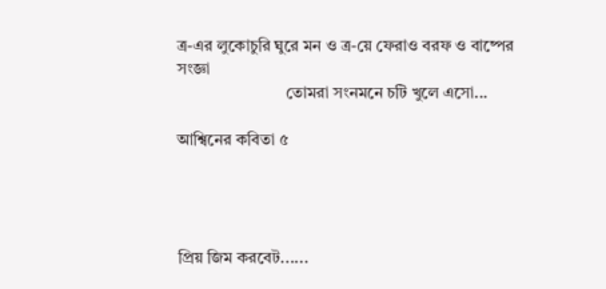ত্র-এর লুকোচুরি ঘুরে মন ও ত্র-য়ে ফেরাও বরফ ও বাষ্পের সংজ্ঞা
                          তোমরা সংনমনে চটি খুলে এসো...

আশ্বিনের কবিতা ৫




প্রিয় জিম করবেট......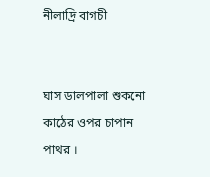নীলাদ্রি বাগচী


ঘাস ডালপালা শুকনো কাঠের ওপর চাপান পাথর ।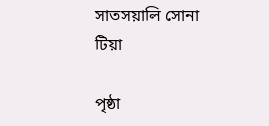সাতসয়ালি সোনা টিয়া

পৃষ্ঠা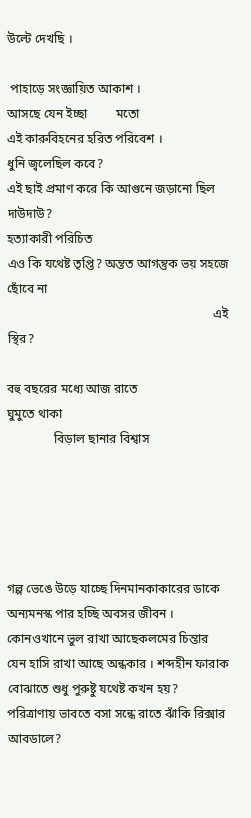উল্টে দেখছি ।

 পাহাড়ে সংজ্ঞায়িত আকাশ ।
আসছে যেন ইচ্ছা         মতো
এই কারুবিহনের হরিত পরিবেশ ।
ধুনি জ্বলেছিল কবে?
এই ছাই প্রমাণ করে কি আগুনে জড়ানো ছিল দাউদাউ?
হত্যাকারী পরিচিত
এও কি যথেষ্ট তৃপ্তি? অন্তত আগন্তুক ভয় সহজে ছোঁবে না
                                                                  এই স্থির?

বহু বছরের মধ্যে আজ রাতে
ঘুমুতে থাকা
               বিড়াল ছানার বিশ্বাস





গল্প ভেঙে উড়ে যাচ্ছে দিনমানকাকারের ডাকে অন্যমনস্ক পার হচ্ছি অবসর জীবন । কোনওখানে ভুল রাখা আছেকলমের চিন্তার যেন হাসি রাখা আছে অন্ধকার । শব্দহীন ফারাক বোঝাতে শুধু পুরুষ্টু যথেষ্ট কখন হয়? পরিত্রাণায় ভাবতে বসা সন্ধে রাতে ঝাঁকি রিক্সার আবডালে?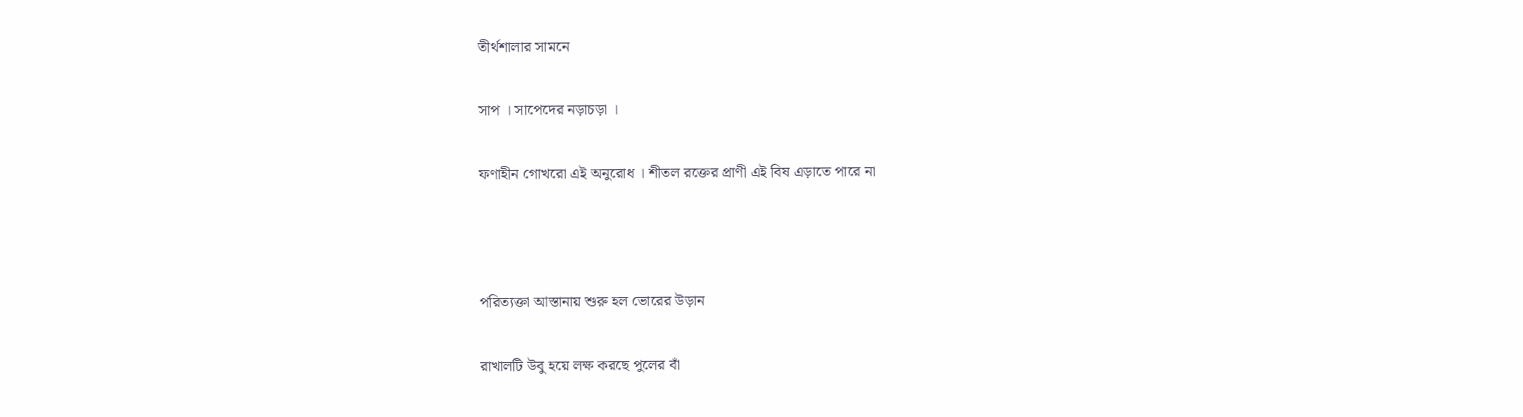তীর্থশালার সামনে

সাপ । সাপেদের নড়াচড়া ।

ফণাহীন গোখরো এই অনুরোধ । শীতল রক্তের প্রাণী এই বিষ এড়াতে পারে না



পরিত্যক্তা আস্তানায় শুরু হল ভোরের উড়ান

রাখালটি উবু হয়ে লক্ষ করছে পুলের বাঁ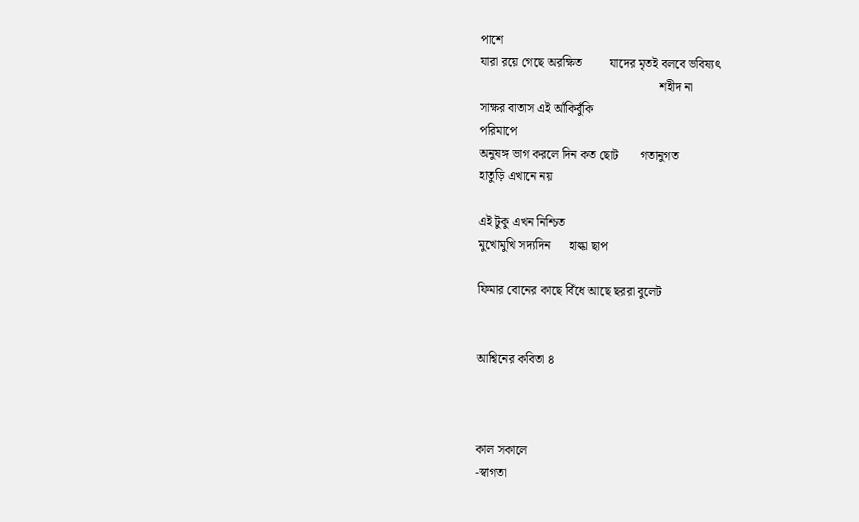পাশে
যারা রয়ে গেছে অরক্ষিত         যাদের মৃতই বলবে ভবিষ্যৎ
                                                          শহীদ না
সাক্ষর বাতাস এই আঁকিবুঁকি
পরিমাপে
অনুষঙ্গ ভাগ করলে দিন কত ছোট       গতানুগত
হাতুড়ি এখানে নয়

এই টুকু এখন নিশ্চিত
মুখোমুখি সদ্যদিন      হাল্কা ছাপ

ফিমার বোনের কাছে বিঁধে আছে ছররা বুলেট


আশ্বিনের কবিতা ৪



কাল সকালে
-স্বাগতা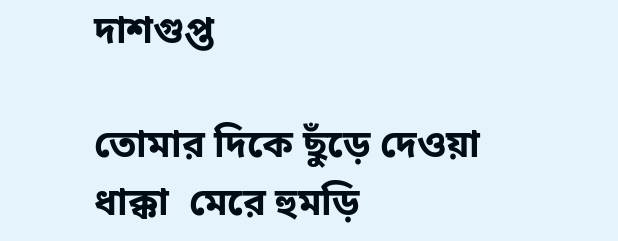দাশগুপ্ত

তোমার দিকে ছুঁড়ে দেওয়া ধাক্কা  মেরে হুমড়ি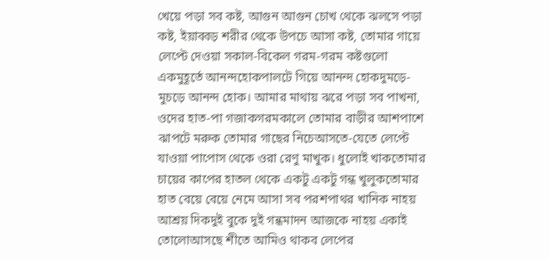খেয়ে পড়া সব কষ্ট, আগুন আগুন চোখ থেকে ঝলসে পড়া কষ্ট, ইয়াব্বড় শরীর থেকে উপচে আসা কষ্ট, তোমার গায়ে লেপ্টে দেওয়া সকাল-বিকেল গরম-গরম কষ্টগুলো একমুহূর্তে আনন্দহোকপালটে গিয়ে আনন্দ হোকদুমড়ে-মুচড়ে আনন্দ হোক। আমার মাথায় ঝরে পড়া সব পাখনা, ওদের হাত-পা গজাকগরমকালে তোমার বাড়ীর আশপাশে ঝাপটে মরুক তোমার গাছের নিচেআসতে-যেতে লেপ্টে যাওয়া পাপোস থেকে ওরা রেণু মাখুক। ধুলোই খাকতোমার চায়ের কাপের হাতল থেকে একটু একটু গন্ধ খুলুকতোমার হাত বেয়ে বেয়ে নেমে আসা সব পরশপাথর খানিক নাহয় আশ্রয় দিকদুই বুকে দুই গন্ধমাদন আজকে নাহয় একাই তোলোআসছে শীতে আমিও থাকব লেপের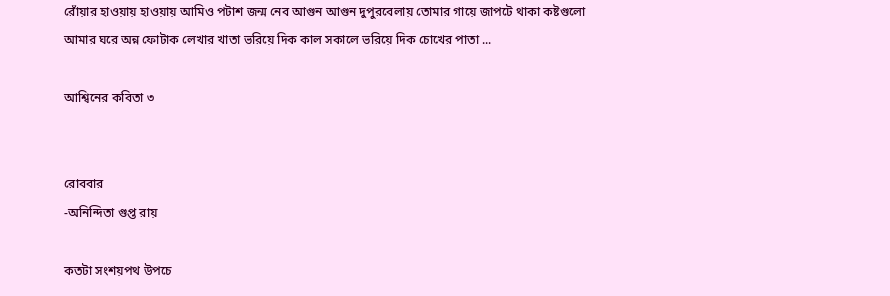রোঁয়ার হাওয়ায় হাওয়ায় আমিও পটাশ জন্ম নেব আগুন আগুন দুপুরবেলায় তোমার গায়ে জাপটে থাকা কষ্টগুলো আমার ঘরে অন্ন ফোটাক লেখার খাতা ভরিয়ে দিক কাল সকালে ভরিয়ে দিক চোখের পাতা ...

আশ্বিনের কবিতা ৩


রোববার
-অনিন্দিতা গুপ্ত রায়

কতটা সংশয়পথ উপচে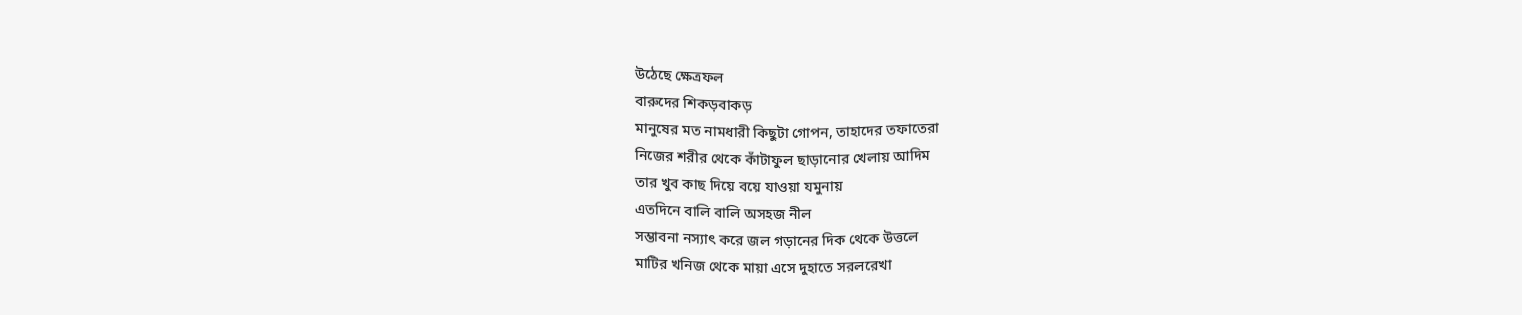উঠেছে ক্ষেত্রফল
বারুদের শিকড়বাকড়
মানুষের মত নামধারী কিছুটা গোপন, তাহাদের তফাতেরা
নিজের শরীর থেকে কাঁটাফুল ছাড়ানোর খেলায় আদিম
তার খুব কাছ দিয়ে বয়ে যাওয়া যমুনায়
এতদিনে বালি বালি অসহজ নীল
সম্ভাবনা নস্যাৎ করে জল গড়ানের দিক থেকে উত্তলে
মাটির খনিজ থেকে মায়া এসে দুহাতে সরলরেখা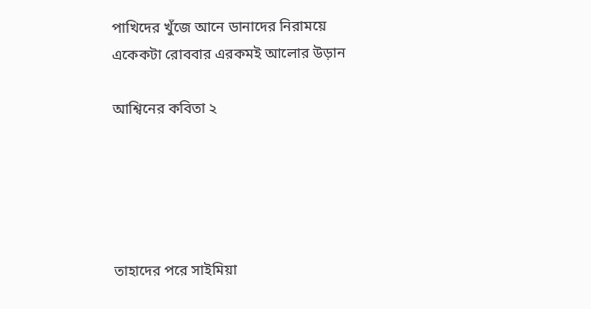পাখিদের খুঁজে আনে ডানাদের নিরাময়ে
একেকটা রোববার এরকমই আলোর উড়ান

আশ্বিনের কবিতা ২





তাহাদের পরে সাইমিয়া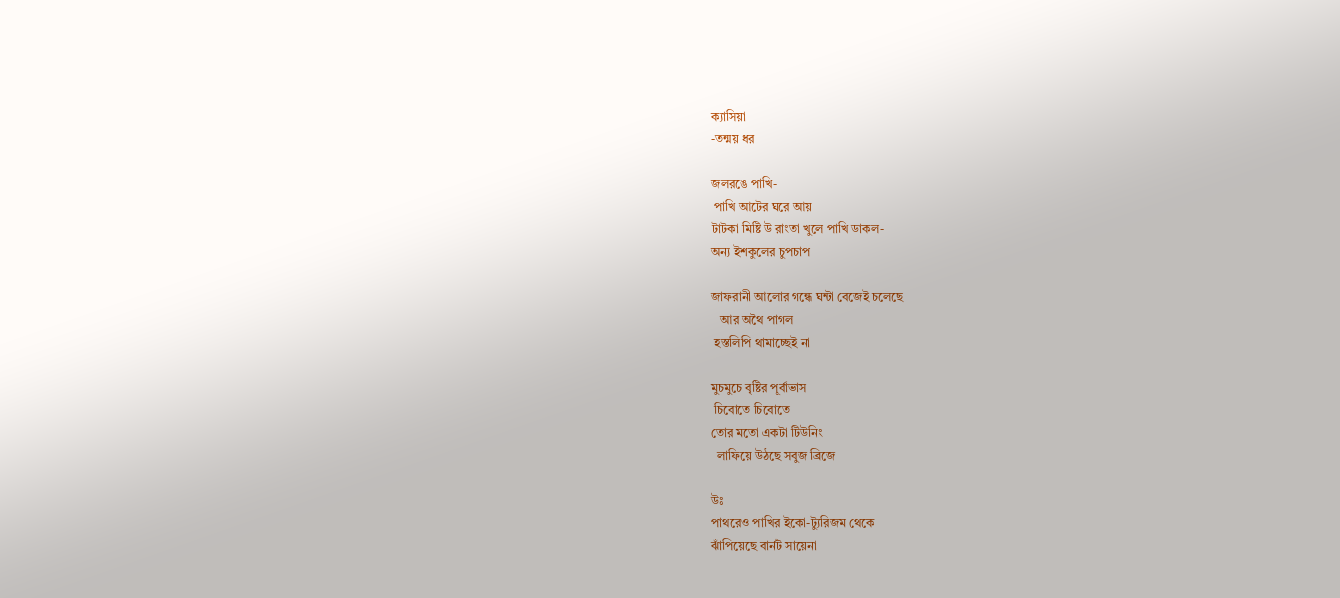ক্যাসিয়া
-তন্ময় ধর

জলরঙে পাখি-
 পাখি আটের ঘরে আয়
টাটকা মিষ্টি উ রাংতা খুলে পাখি ডাকল-
অন্য ইশকুলের চুপচাপ

জাফরানী আলোর গন্ধে ঘন্টা বেজেই চলেছে
   আর অথৈ পাগল
 হস্তলিপি থামাচ্ছেই না

মুচমুচে বৃষ্টির পূর্বাভাস
 চিবোতে চিবোতে
তোর মতো একটা টিউনিং
  লাফিয়ে উঠছে সবুজ ব্রিজে

উঃ
পাথরেও পাখির ইকো-ট্যুরিজম থেকে
ঝাঁপিয়েছে বার্নট সায়েনা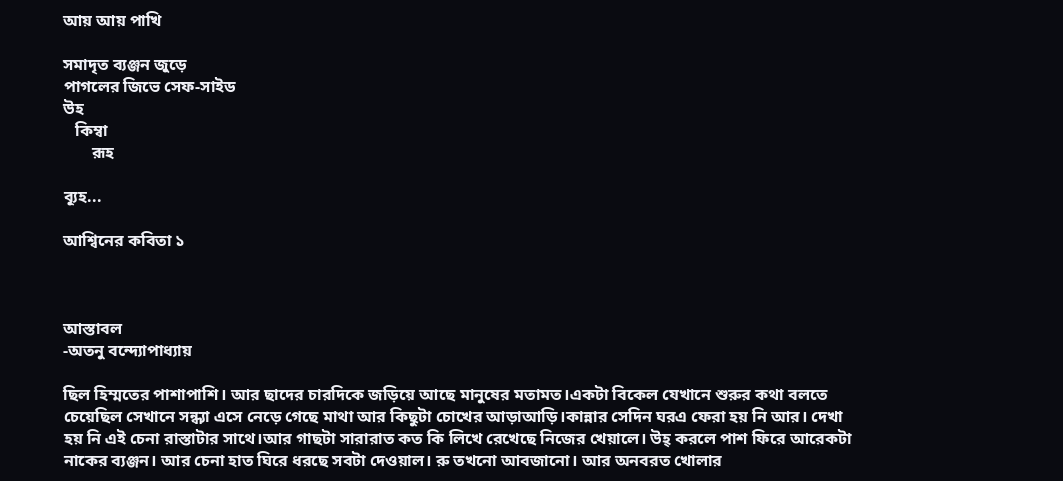আয় আয় পাখি

সমাদৃত ব্যঞ্জন জুড়ে
পাগলের জিভে সেফ-সাইড
উহ
   কিম্বা
       রূহ

ব্যূহ...

আশ্বিনের কবিতা ১



আস্তাবল
-অতনু বন্দ্যোপাধ্যায়

ছিল হিম্মতের পাশাপাশি। আর ছাদের চারদিকে জড়িয়ে আছে মানুষের মতামত।একটা বিকেল যেখানে শুরুর কথা বলতে চেয়েছিল সেখানে সন্ধ্যা এসে নেড়ে গেছে মাথা আর কিছুটা চোখের আড়াআড়ি।কান্নার সেদিন ঘরএ ফেরা হয় নি আর। দেখা হয় নি এই চেনা রাস্তাটার সাথে।আর গাছটা সারারাত কত কি লিখে রেখেছে নিজের খেয়ালে। উহ্‌ করলে পাশ ফিরে আরেকটা নাকের ব্যঞ্জন। আর চেনা হাত ঘিরে ধরছে সবটা দেওয়াল। রু তখনো আবজানো। আর অনবরত খোলার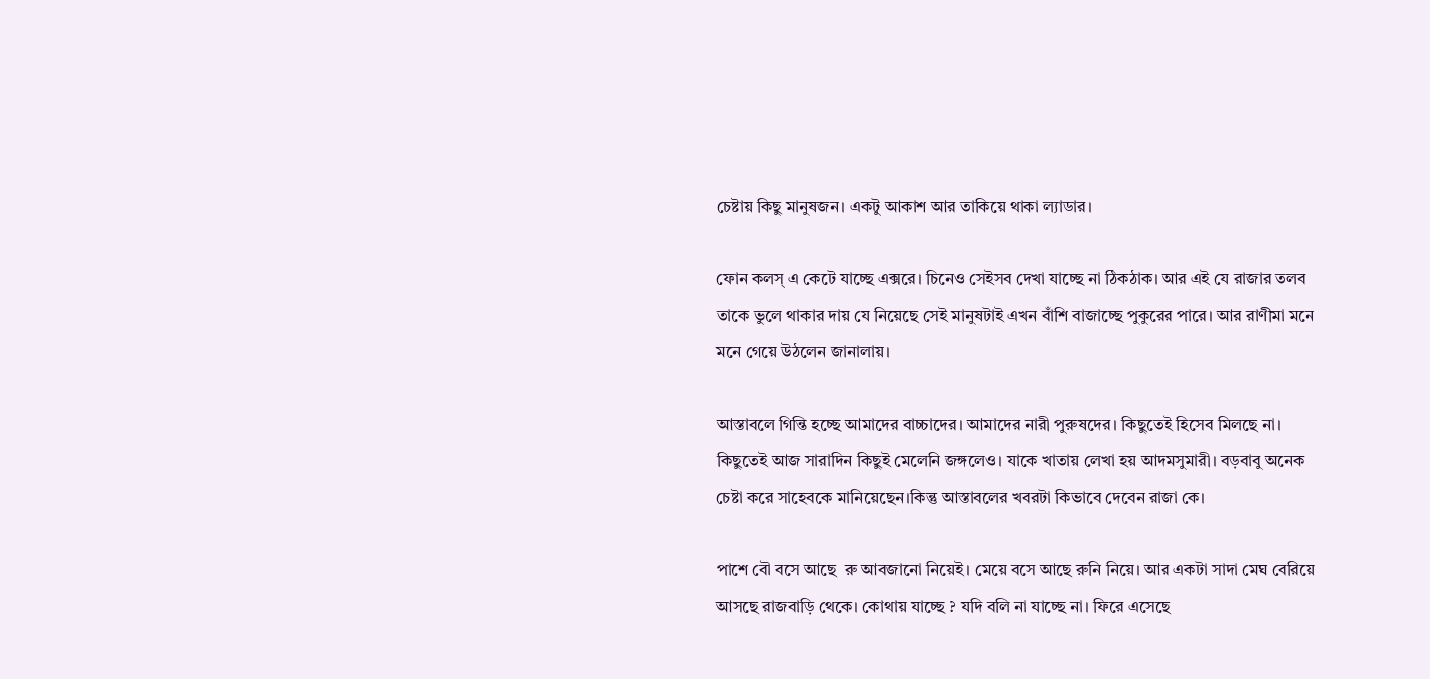চেষ্টায় কিছু মানুষজন। একটু আকাশ আর তাকিয়ে থাকা ল্যাডার।

ফোন কলস্‌ এ কেটে যাচ্ছে এক্সরে। চিনেও সেইসব দেখা যাচ্ছে না ঠিকঠাক। আর এই যে রাজার তলব তাকে ভুলে থাকার দায় যে নিয়েছে সেই মানুষটাই এখন বাঁশি বাজাচ্ছে পুকুরের পারে। আর রাণীমা মনে মনে গেয়ে উঠলেন জানালায়।

আস্তাবলে গিন্তি হচ্ছে আমাদের বাচ্চাদের। আমাদের নারী পুরুষদের। কিছুতেই হিসেব মিলছে না। কিছুতেই আজ সারাদিন কিছুই মেলেনি জঙ্গলেও। যাকে খাতায় লেখা হয় আদমসুমারী। বড়বাবু অনেক চেষ্টা করে সাহেবকে মানিয়েছেন।কিন্তু আস্তাবলের খবরটা কিভাবে দেবেন রাজা কে।

পাশে বৌ বসে আছে  রু আবজানো নিয়েই। মেয়ে বসে আছে রুনি নিয়ে। আর একটা সাদা মেঘ বেরিয়ে আসছে রাজবাড়ি থেকে। কোথায় যাচ্ছে ? যদি বলি না যাচ্ছে না। ফিরে এসেছে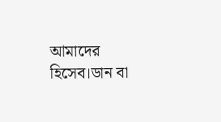আমাদের হিসেব।ডান বা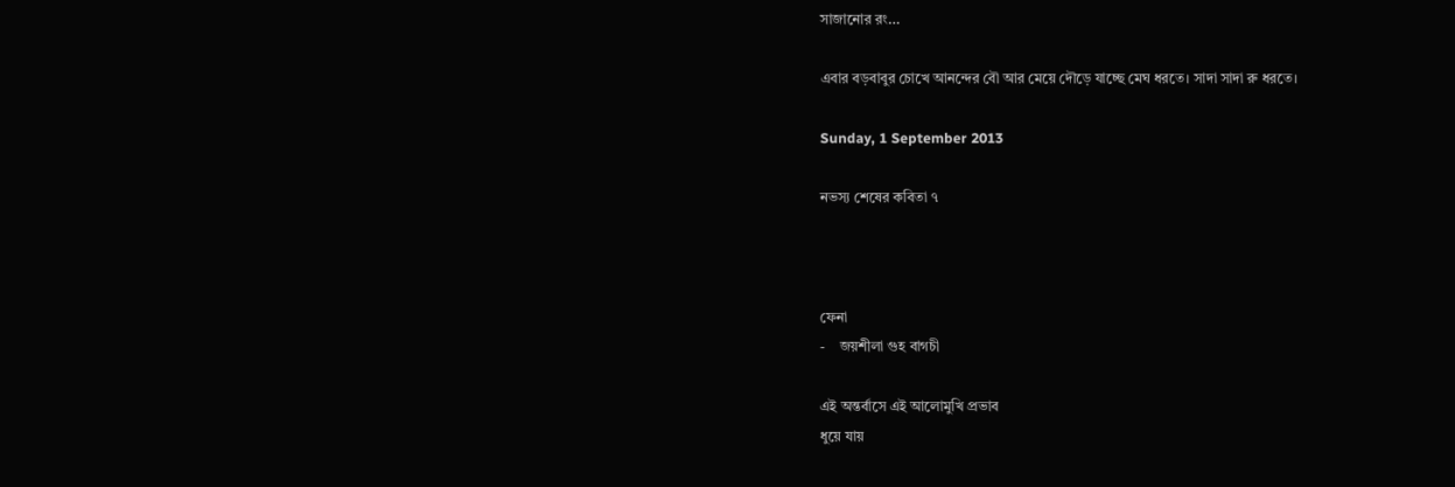সাজানোর রং...

এবার বড়বাবুর চোখে আনন্দের বৌ আর মেয়ে দৌড়ে যাচ্ছে মেঘ ধরতে। সাদা সাদা রু ধরতে।

Sunday, 1 September 2013

নভস্য শেষের কবিতা ৭



ফেনা
-    জয়শীলা গুহ বাগচী

এই অন্তর্বাসে এই আলোমুখি প্রভাব
ধুয়ে যায়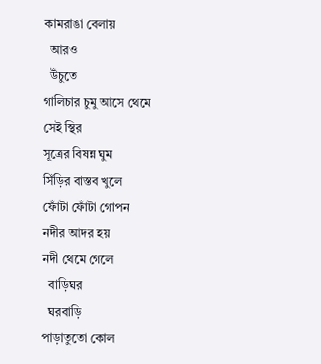কামরাঙা বেলায়
  আরও
  উঁচুতে
গালিচার চুমু আসে থেমে
সেই স্থির
সূত্রের বিষন্ন ঘুম
সিঁড়ির বাস্তব খুলে
ফোঁটা ফোঁটা গোপন
নদীর আদর হয়
নদী থেমে গেলে
  বাড়িঘর
  ঘরবাড়ি
পাড়াতুতো কোল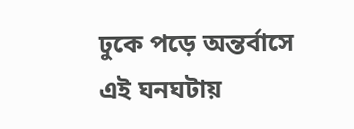ঢুকে পড়ে অন্তর্বাসে
এই ঘনঘটায়